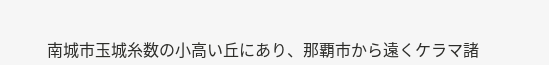南城市玉城糸数の小高い丘にあり、那覇市から遠くケラマ諸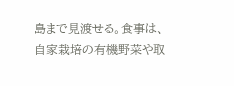島まで見渡せる。食事は、自家栽培の有機野菜や取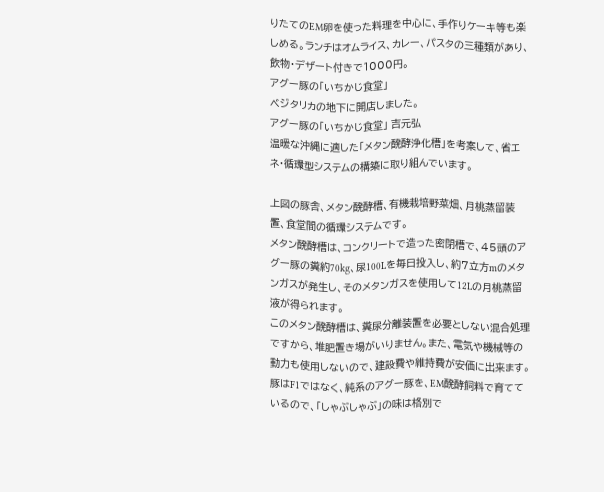りたてのEM卵を使った料理を中心に、手作りケーキ等も楽しめる。ランチはオムライス、カレー、パスタの三種類があり、飲物・デザート付きで1000円。
アグー豚の「いちかじ食堂」
ベジタリカの地下に開店しました。
アグー豚の「いちかじ食堂」 吉元弘
温暖な沖縄に適した「メタン醗酵浄化槽」を考案して、省エネ・循環型システムの構築に取り組んでいます。

上図の豚舎、メタン醗酵槽、有機栽培野菜畑、月桃蒸留装置、食堂間の循環システムです。
メタン醗酵槽は、コンクリートで造った密閉槽で、45頭のアグー豚の糞約70kg、尿100Lを毎日投入し、約7立方mのメタンガスが発生し、そのメタンガスを使用して12Lの月桃蒸留液が得られます。
このメタン醗酵槽は、糞尿分離装置を必要としない混合処理ですから、堆肥置き場がいりません。また、電気や機械等の動力も使用しないので、建設費や維持費が安価に出来ます。
豚はF1ではなく、純系のアグー豚を、EM醗酵飼料で育てているので、「しゃぶしゃぶ」の味は格別で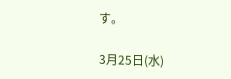す。

3月25日(水)